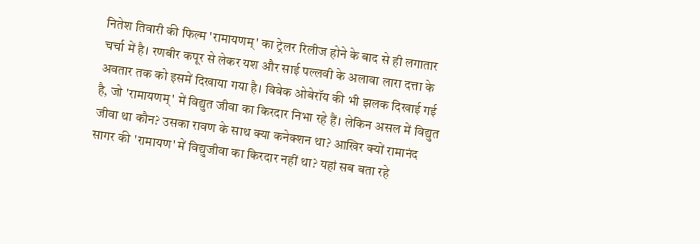नितेश तिवारी की फिल्म 'रामायणम्' का ट्रेलर रिलीज होने के बाद से ही लगातार चर्चा में है। रणबीर कपूर से लेकर यश और साई पल्लवी के अलावा लारा दत्ता के अवतार तक को इसमें दिखाया गया है। विवेक ओबेरॉय की भी झलक दिखाई गई है, जो 'रामायणम्' में विद्युत जीवा का किरदार निभा रहे हैं। लेकिन असल में विद्युत जीवा था कौन? उसका रावण के साथ क्या कनेक्शन था? आखिर क्यों रामानंद सागर की 'रामायण' में विद्युजीवा का किरदार नहीं था? यहां सब बता रहे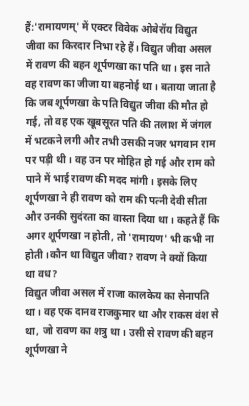हैं:'रामायणम्' में एक्टर विवेक ओबेरॉय विद्युत जीवा का किरदार निभा रहे हैं। विद्युत जीवा असल में रावण की बहन शूर्पणखा का पति था। इस नाते वह रावण का जीजा या बहनोई था। बताया जाता है कि जब शूर्पणखा के पति विद्युत जीवा की मौत हो गई, तो वह एक खूबसूरत पति की तलाश में जंगल में भटकने लगी और तभी उसकी नजर भगवान राम पर पड़ी थी। वह उन पर मोहित हो गई और राम को पाने में भाई रावण की मदद मांगी। इसके लिए शूर्पणखा ने ही रावण को राम की पत्नी देवी सीता और उनकी सुदंरता का वास्ता दिया था। कहते हैं कि अगर शूर्पणखा न होती, तो 'रामायण' भी कभी ना होती।कौन था विद्युत जीवा? रावण ने क्यों किया था वध?
विद्युत जीवा असल में राजा कालकेय का सेनापति था। वह एक दानव राजकुमार था और राकस वंश से था, जो रावण का शत्रु था। उसी से रावण की बहन शूर्पणखा ने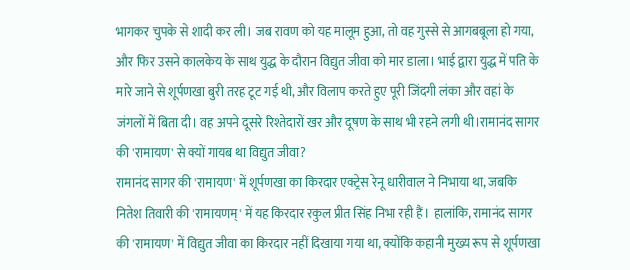भागकर चुपके से शादी कर ली। जब रावण को यह मालूम हुआ, तो वह गुस्से से आगबबूला हो गया, और फिर उसने कालकेय के साथ युद्ध के दौरान विद्युत जीवा को मार डाला। भाई द्वारा युद्ध में पति के मारे जाने से शूर्पणखा बुरी तरह टूट गई थी, और विलाप करते हुए पूरी जिंदगी लंका और वहां के जंगलों में बिता दी। वह अपने दूसरे रिश्तेदारों खर और दूषण के साथ भी रहने लगी थी।रामानंद सागर की 'रामायण' से क्यों गायब था विद्युत जीवा?
रामानंद सागर की 'रामायण' में शूर्पणखा का किरदार एक्ट्रेस रेनू धारीवाल ने निभाया था, जबकि नितेश तिवारी की 'रामायणम्' में यह किरदार रकुल प्रीत सिंह निभा रही हैं। हालांकि, रामानंद सागर की 'रामायण' में विद्युत जीवा का किरदार नहीं दिखाया गया था, क्योंकि कहानी मुख्य रूप से शूर्पणखा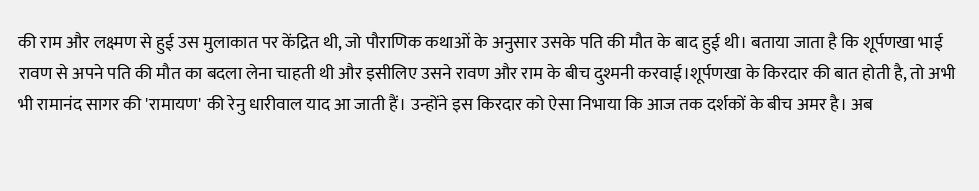की राम और लक्ष्मण से हुई उस मुलाकात पर केंद्रित थी, जो पौराणिक कथाओं के अनुसार उसके पति की मौत के बाद हुई थी। बताया जाता है कि शूर्पणखा भाई रावण से अपने पति की मौत का बदला लेना चाहती थी और इसीलिए उसने रावण और राम के बीच दुश्मनी करवाई।शूर्पणखा के किरदार की बात होती है, तो अभी भी रामानंद सागर की 'रामायण' की रेनु धारीवाल याद आ जाती हैं। उन्होंने इस किरदार को ऐसा निभाया कि आज तक दर्शकों के बीच अमर है। अब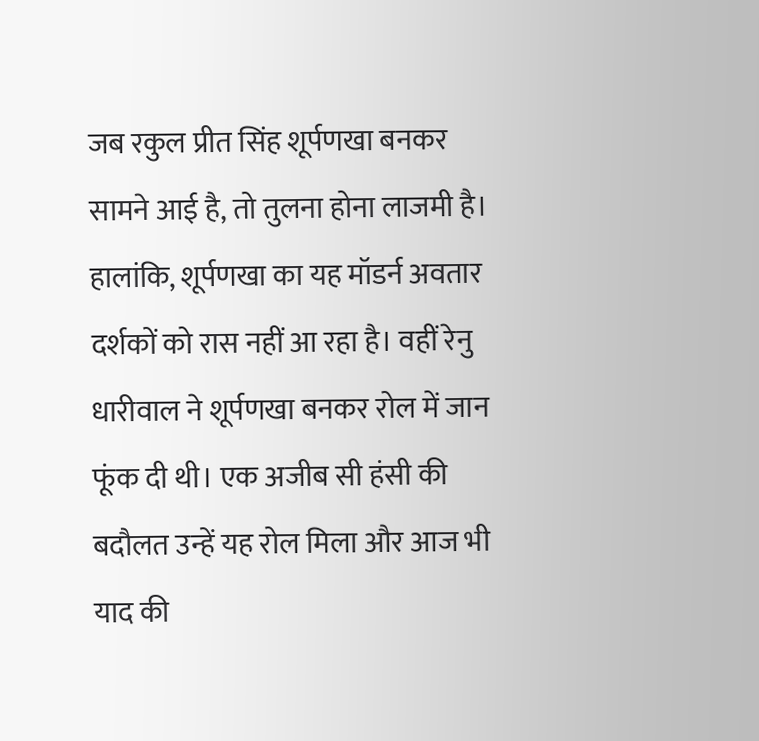जब रकुल प्रीत सिंह शूर्पणखा बनकर सामने आई है, तो तुलना होना लाजमी है। हालांकि, शूर्पणखा का यह मॉडर्न अवतार दर्शकों को रास नहीं आ रहा है। वहीं रेनु धारीवाल ने शूर्पणखा बनकर रोल में जान फूंक दी थी। एक अजीब सी हंसी की बदौलत उन्हें यह रोल मिला और आज भी याद की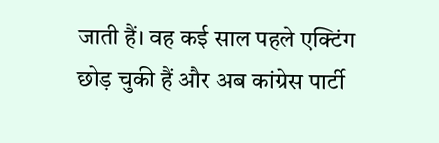जाती हैं। वह कई साल पहले एक्टिंग छोड़ चुकी हैं और अब कांग्रेस पार्टी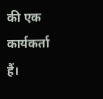की एक कार्यकर्ता हैं।